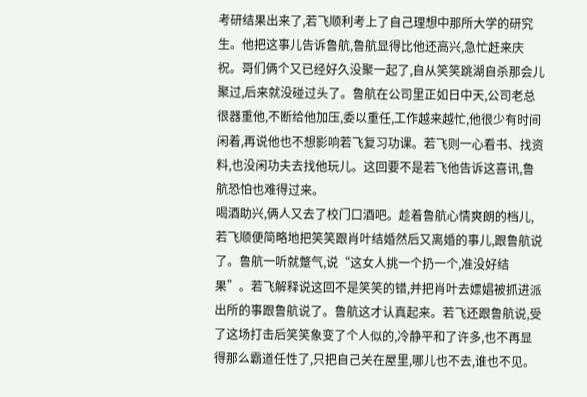考研结果出来了,若飞顺利考上了自己理想中那所大学的研究生。他把这事儿告诉鲁航,鲁航显得比他还高兴,急忙赶来庆祝。哥们俩个又已经好久没聚一起了,自从笑笑跳湖自杀那会儿聚过,后来就没碰过头了。鲁航在公司里正如日中天,公司老总很器重他,不断给他加压,委以重任,工作越来越忙,他很少有时间闲着,再说他也不想影响若飞复习功课。若飞则一心看书、找资料,也没闲功夫去找他玩儿。这回要不是若飞他告诉这喜讯,鲁航恐怕也难得过来。
喝酒助兴,俩人又去了校门口酒吧。趁着鲁航心情爽朗的档儿,若飞顺便简略地把笑笑跟肖叶结婚然后又离婚的事儿,跟鲁航说了。鲁航一听就蹩气,说“这女人挑一个扔一个,准没好结果”。若飞解释说这回不是笑笑的错,并把肖叶去嫖娼被抓进派出所的事跟鲁航说了。鲁航这才认真起来。若飞还跟鲁航说,受了这场打击后笑笑象变了个人似的,冷静平和了许多,也不再显得那么霸道任性了,只把自己关在屋里,哪儿也不去,谁也不见。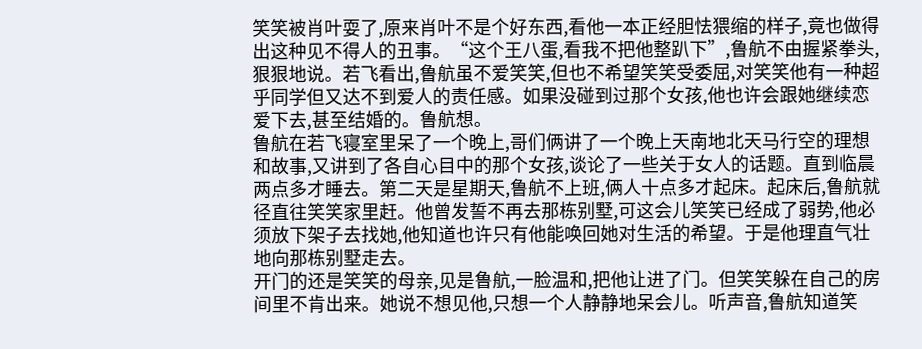笑笑被肖叶耍了,原来肖叶不是个好东西,看他一本正经胆怯猥缩的样子,竟也做得出这种见不得人的丑事。“这个王八蛋,看我不把他整趴下”,鲁航不由握紧拳头,狠狠地说。若飞看出,鲁航虽不爱笑笑,但也不希望笑笑受委屈,对笑笑他有一种超乎同学但又达不到爱人的责任感。如果没碰到过那个女孩,他也许会跟她继续恋爱下去,甚至结婚的。鲁航想。
鲁航在若飞寝室里呆了一个晚上,哥们俩讲了一个晚上天南地北天马行空的理想和故事,又讲到了各自心目中的那个女孩,谈论了一些关于女人的话题。直到临晨两点多才睡去。第二天是星期天,鲁航不上班,俩人十点多才起床。起床后,鲁航就径直往笑笑家里赶。他曾发誓不再去那栋别墅,可这会儿笑笑已经成了弱势,他必须放下架子去找她,他知道也许只有他能唤回她对生活的希望。于是他理直气壮地向那栋别墅走去。
开门的还是笑笑的母亲,见是鲁航,一脸温和,把他让进了门。但笑笑躲在自己的房间里不肯出来。她说不想见他,只想一个人静静地呆会儿。听声音,鲁航知道笑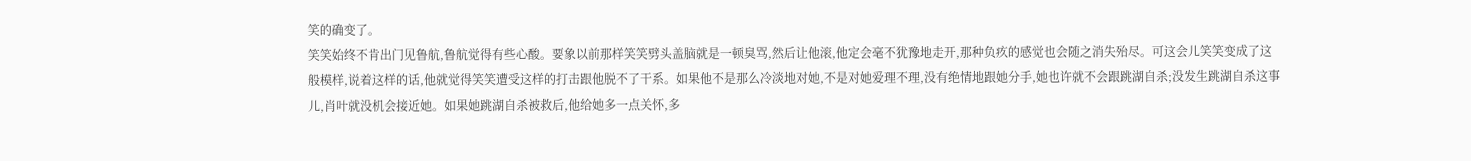笑的确变了。
笑笑始终不肯出门见鲁航,鲁航觉得有些心酸。要象以前那样笑笑劈头盖脑就是一顿臭骂,然后让他滚,他定会毫不犹豫地走开,那种负疚的感觉也会随之消失殆尽。可这会儿笑笑变成了这般模样,说着这样的话,他就觉得笑笑遭受这样的打击跟他脱不了干系。如果他不是那么冷淡地对她,不是对她爱理不理,没有绝情地跟她分手,她也许就不会跟跳湖自杀;没发生跳湖自杀这事儿,肖叶就没机会接近她。如果她跳湖自杀被救后,他给她多一点关怀,多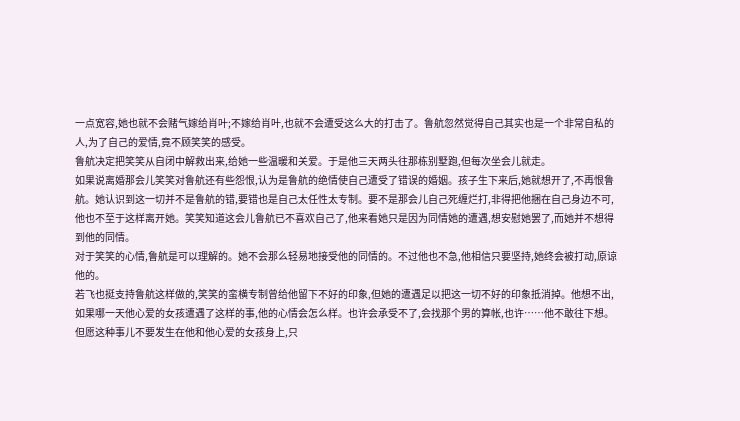一点宽容,她也就不会赌气嫁给肖叶;不嫁给肖叶,也就不会遭受这么大的打击了。鲁航忽然觉得自己其实也是一个非常自私的人,为了自己的爱情,竟不顾笑笑的感受。
鲁航决定把笑笑从自闭中解救出来,给她一些温暖和关爱。于是他三天两头往那栋别墅跑,但每次坐会儿就走。
如果说离婚那会儿笑笑对鲁航还有些怨恨,认为是鲁航的绝情使自己遭受了错误的婚姻。孩子生下来后,她就想开了,不再恨鲁航。她认识到这一切并不是鲁航的错,要错也是自己太任性太专制。要不是那会儿自己死缠烂打,非得把他捆在自己身边不可,他也不至于这样离开她。笑笑知道这会儿鲁航已不喜欢自己了,他来看她只是因为同情她的遭遇,想安慰她罢了,而她并不想得到他的同情。
对于笑笑的心情,鲁航是可以理解的。她不会那么轻易地接受他的同情的。不过他也不急,他相信只要坚持,她终会被打动,原谅他的。
若飞也挺支持鲁航这样做的,笑笑的蛮横专制曾给他留下不好的印象,但她的遭遇足以把这一切不好的印象抵消掉。他想不出,如果哪一天他心爱的女孩遭遇了这样的事,他的心情会怎么样。也许会承受不了,会找那个男的算帐,也许……他不敢往下想。但愿这种事儿不要发生在他和他心爱的女孩身上,只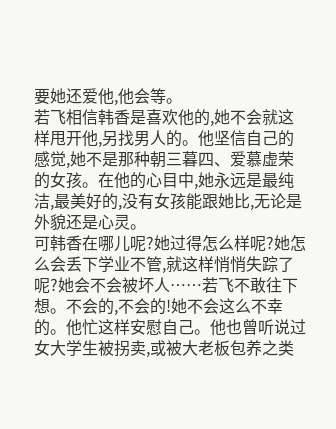要她还爱他,他会等。
若飞相信韩香是喜欢他的,她不会就这样甩开他,另找男人的。他坚信自己的感觉,她不是那种朝三暮四、爱慕虚荣的女孩。在他的心目中,她永远是最纯洁,最美好的,没有女孩能跟她比,无论是外貌还是心灵。
可韩香在哪儿呢?她过得怎么样呢?她怎么会丢下学业不管,就这样悄悄失踪了呢?她会不会被坏人……若飞不敢往下想。不会的,不会的!她不会这么不幸的。他忙这样安慰自己。他也曾听说过女大学生被拐卖,或被大老板包养之类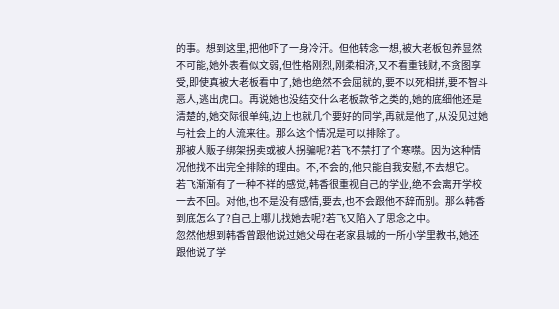的事。想到这里,把他吓了一身冷汗。但他转念一想,被大老板包养显然不可能,她外表看似文弱,但性格刚烈,刚柔相济,又不看重钱财,不贪图享受,即使真被大老板看中了,她也绝然不会屈就的,要不以死相拼,要不智斗恶人,逃出虎口。再说她也没结交什么老板款爷之类的,她的底细他还是清楚的,她交际很单纯,边上也就几个要好的同学,再就是他了,从没见过她与社会上的人流来往。那么这个情况是可以排除了。
那被人贩子绑架拐卖或被人拐骗呢?若飞不禁打了个寒噤。因为这种情况他找不出完全排除的理由。不,不会的,他只能自我安慰,不去想它。
若飞渐渐有了一种不祥的感觉,韩香很重视自己的学业,绝不会离开学校一去不回。对他,也不是没有感情,要去,也不会跟他不辞而别。那么韩香到底怎么了?自己上哪儿找她去呢?若飞又陷入了思念之中。
忽然他想到韩香曾跟他说过她父母在老家县城的一所小学里教书,她还跟他说了学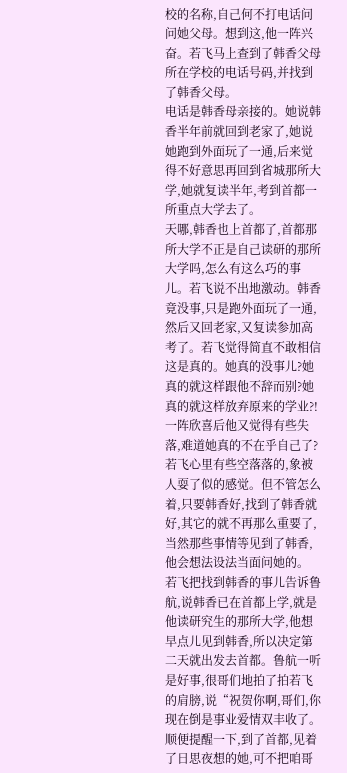校的名称,自己何不打电话问问她父母。想到这,他一阵兴奋。若飞马上查到了韩香父母所在学校的电话号码,并找到了韩香父母。
电话是韩香母亲接的。她说韩香半年前就回到老家了,她说她跑到外面玩了一通,后来觉得不好意思再回到省城那所大学,她就复读半年,考到首都一所重点大学去了。
天哪,韩香也上首都了,首都那所大学不正是自己读研的那所大学吗,怎么有这么巧的事儿。若飞说不出地激动。韩香竟没事,只是跑外面玩了一通,然后又回老家,又复读参加高考了。若飞觉得简直不敢相信这是真的。她真的没事儿?她真的就这样跟他不辞而别?她真的就这样放弃原来的学业?!一阵欣喜后他又觉得有些失落,难道她真的不在乎自己了?
若飞心里有些空落落的,象被人耍了似的感觉。但不管怎么着,只要韩香好,找到了韩香就好,其它的就不再那么重要了,当然那些事情等见到了韩香,他会想法设法当面问她的。
若飞把找到韩香的事儿告诉鲁航,说韩香已在首都上学,就是他读研究生的那所大学,他想早点儿见到韩香,所以决定第二天就出发去首都。鲁航一听是好事,很哥们地拍了拍若飞的肩膀,说“祝贺你啊,哥们,你现在倒是事业爱情双丰收了。顺便提醒一下,到了首都,见着了日思夜想的她,可不把咱哥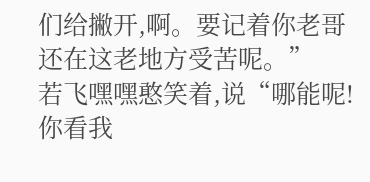们给撇开,啊。要记着你老哥还在这老地方受苦呢。”
若飞嘿嘿憨笑着,说“哪能呢!你看我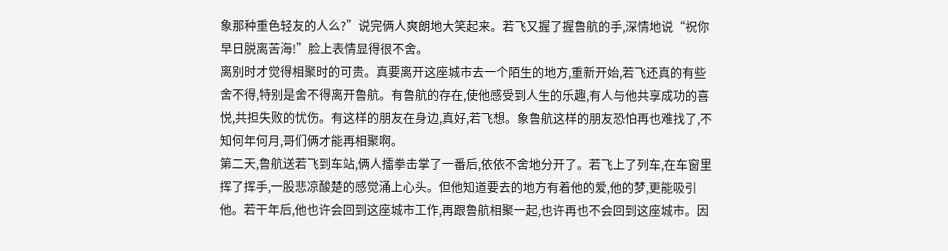象那种重色轻友的人么?”说完俩人爽朗地大笑起来。若飞又握了握鲁航的手,深情地说“祝你早日脱离苦海!”脸上表情显得很不舍。
离别时才觉得相聚时的可贵。真要离开这座城市去一个陌生的地方,重新开始,若飞还真的有些舍不得,特别是舍不得离开鲁航。有鲁航的存在,使他感受到人生的乐趣,有人与他共享成功的喜悦,共担失败的忧伤。有这样的朋友在身边,真好,若飞想。象鲁航这样的朋友恐怕再也难找了,不知何年何月,哥们俩才能再相聚啊。
第二天,鲁航送若飞到车站,俩人擂拳击掌了一番后,依依不舍地分开了。若飞上了列车,在车窗里挥了挥手,一股悲凉酸楚的感觉涌上心头。但他知道要去的地方有着他的爱,他的梦,更能吸引他。若干年后,他也许会回到这座城市工作,再跟鲁航相聚一起,也许再也不会回到这座城市。因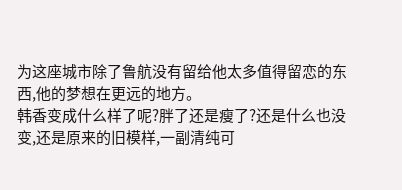为这座城市除了鲁航没有留给他太多值得留恋的东西,他的梦想在更远的地方。
韩香变成什么样了呢?胖了还是瘦了?还是什么也没变,还是原来的旧模样,一副清纯可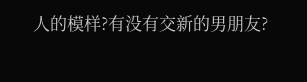人的模样?有没有交新的男朋友?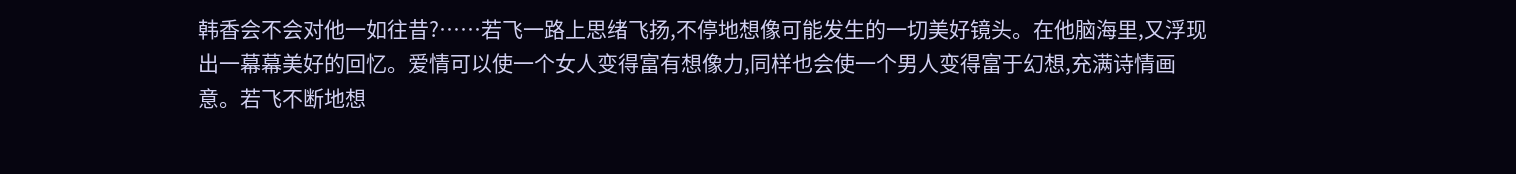韩香会不会对他一如往昔?……若飞一路上思绪飞扬,不停地想像可能发生的一切美好镜头。在他脑海里,又浮现出一幕幕美好的回忆。爱情可以使一个女人变得富有想像力,同样也会使一个男人变得富于幻想,充满诗情画意。若飞不断地想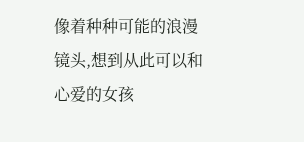像着种种可能的浪漫镜头,想到从此可以和心爱的女孩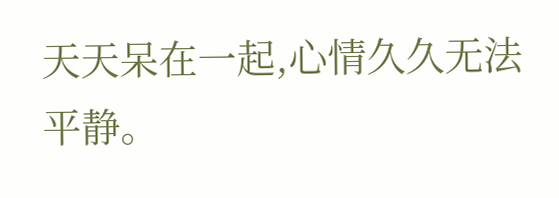天天呆在一起,心情久久无法平静。